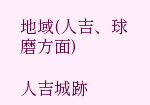地域(人吉、球磨方面)

人吉城跡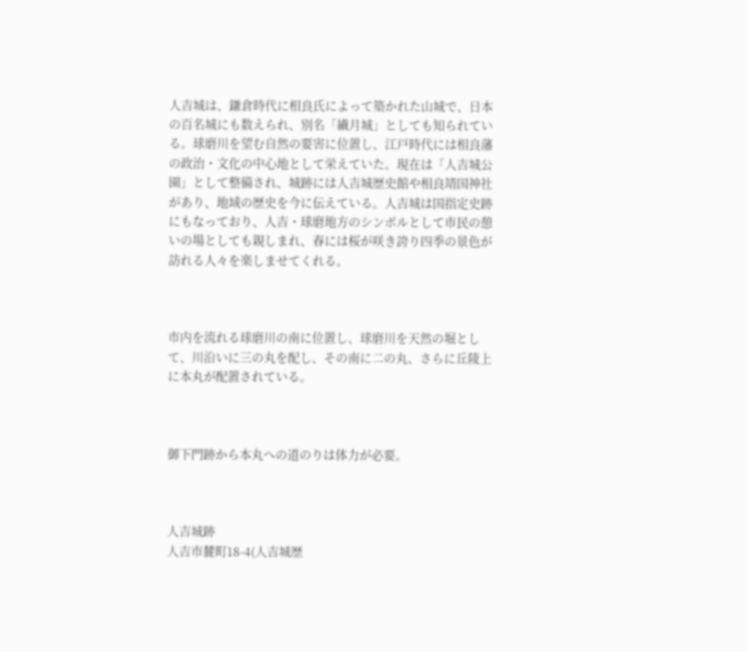人吉城は、鎌倉時代に相良氏によって築かれた山城で、日本の百名城にも数えられ、別名「繊月城」としても知られている。球磨川を望む自然の要害に位置し、江戸時代には相良藩の政治・文化の中心地として栄えていた。現在は「人吉城公園」として整備され、城跡には人吉城歴史館や相良靖国神社があり、地域の歴史を今に伝えている。人吉城は国指定史跡にもなっており、人吉・球磨地方のシンボルとして市民の憩いの場としても親しまれ、春には桜が咲き誇り四季の景色が訪れる人々を楽しませてくれる。



市内を流れる球磨川の南に位置し、球磨川を天然の堀として、川沿いに三の丸を配し、その南に二の丸、さらに丘陵上に本丸が配置されている。



御下門跡から本丸への道のりは体力が必要。



人吉城跡
人吉市麓町18-4(人吉城歴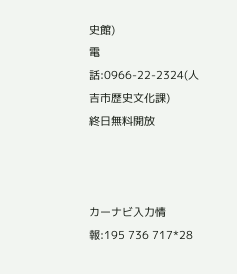史館)
電話:0966-22-2324(人吉市歴史文化課)
終日無料開放



カーナビ入力情報:195 736 717*28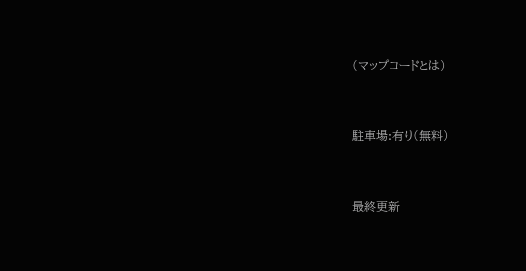(マップコードとは)


駐車場:有り(無料)


最終更新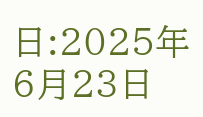日:2025年6月23日